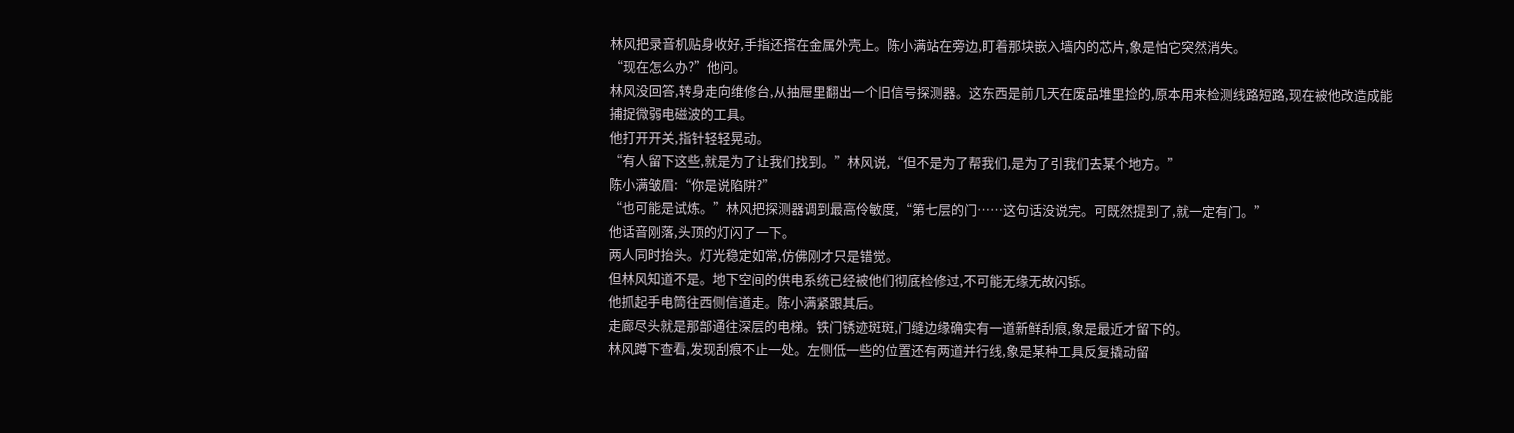林风把录音机贴身收好,手指还搭在金属外壳上。陈小满站在旁边,盯着那块嵌入墙内的芯片,象是怕它突然消失。
“现在怎么办?”他问。
林风没回答,转身走向维修台,从抽屉里翻出一个旧信号探测器。这东西是前几天在废品堆里捡的,原本用来检测线路短路,现在被他改造成能捕捉微弱电磁波的工具。
他打开开关,指针轻轻晃动。
“有人留下这些,就是为了让我们找到。”林风说,“但不是为了帮我们,是为了引我们去某个地方。”
陈小满皱眉:“你是说陷阱?”
“也可能是试炼。”林风把探测器调到最高伶敏度,“第七层的门……这句话没说完。可既然提到了,就一定有门。”
他话音刚落,头顶的灯闪了一下。
两人同时抬头。灯光稳定如常,仿佛刚才只是错觉。
但林风知道不是。地下空间的供电系统已经被他们彻底检修过,不可能无缘无故闪铄。
他抓起手电筒往西侧信道走。陈小满紧跟其后。
走廊尽头就是那部通往深层的电梯。铁门锈迹斑斑,门缝边缘确实有一道新鲜刮痕,象是最近才留下的。
林风蹲下查看,发现刮痕不止一处。左侧低一些的位置还有两道并行线,象是某种工具反复撬动留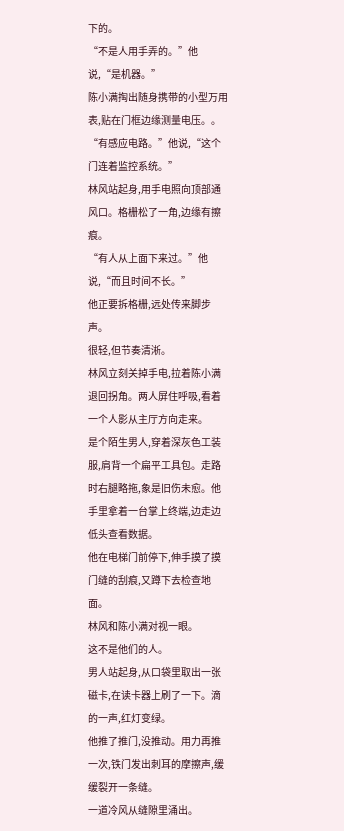下的。
“不是人用手弄的。”他说,“是机器。”
陈小满掏出随身携带的小型万用表,贴在门框边缘测量电压。。
“有感应电路。”他说,“这个门连着监控系统。”
林风站起身,用手电照向顶部通风口。格栅松了一角,边缘有擦痕。
“有人从上面下来过。”他说,“而且时间不长。”
他正要拆格栅,远处传来脚步声。
很轻,但节奏清淅。
林风立刻关掉手电,拉着陈小满退回拐角。两人屏住呼吸,看着一个人影从主厅方向走来。
是个陌生男人,穿着深灰色工装服,肩背一个扁平工具包。走路时右腿略拖,象是旧伤未愈。他手里拿着一台掌上终端,边走边低头查看数据。
他在电梯门前停下,伸手摸了摸门缝的刮痕,又蹲下去检查地面。
林风和陈小满对视一眼。
这不是他们的人。
男人站起身,从口袋里取出一张磁卡,在读卡器上刷了一下。滴的一声,红灯变绿。
他推了推门,没推动。用力再推一次,铁门发出刺耳的摩擦声,缓缓裂开一条缝。
一道冷风从缝隙里涌出。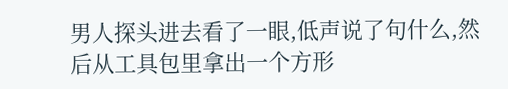男人探头进去看了一眼,低声说了句什么,然后从工具包里拿出一个方形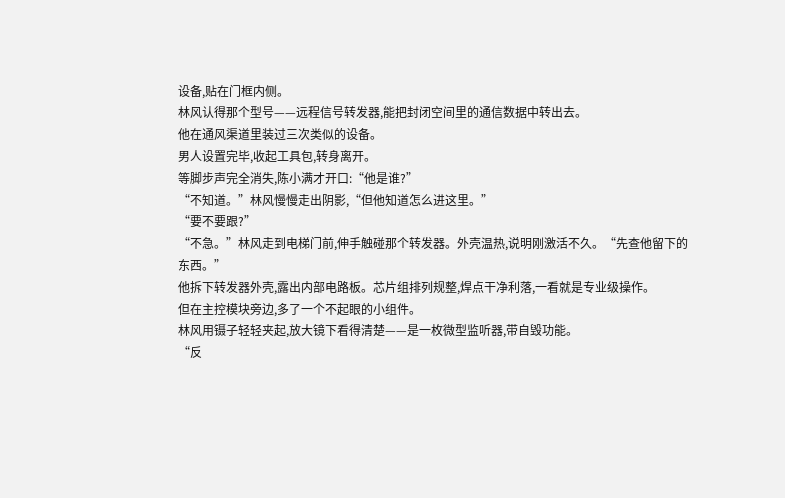设备,贴在门框内侧。
林风认得那个型号——远程信号转发器,能把封闭空间里的通信数据中转出去。
他在通风渠道里装过三次类似的设备。
男人设置完毕,收起工具包,转身离开。
等脚步声完全消失,陈小满才开口:“他是谁?”
“不知道。”林风慢慢走出阴影,“但他知道怎么进这里。”
“要不要跟?”
“不急。”林风走到电梯门前,伸手触碰那个转发器。外壳温热,说明刚激活不久。“先查他留下的东西。”
他拆下转发器外壳,露出内部电路板。芯片组排列规整,焊点干净利落,一看就是专业级操作。
但在主控模块旁边,多了一个不起眼的小组件。
林风用镊子轻轻夹起,放大镜下看得清楚——是一枚微型监听器,带自毁功能。
“反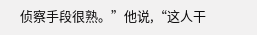侦察手段很熟。”他说,“这人干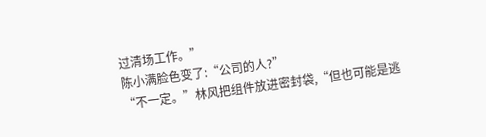过清场工作。”
陈小满脸色变了:“公司的人?”
“不一定。”林风把组件放进密封袋,“但也可能是逃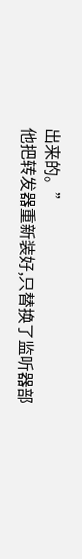出来的。”
他把转发器重新装好,只替换了监听器部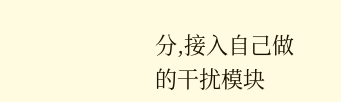分,接入自己做的干扰模块